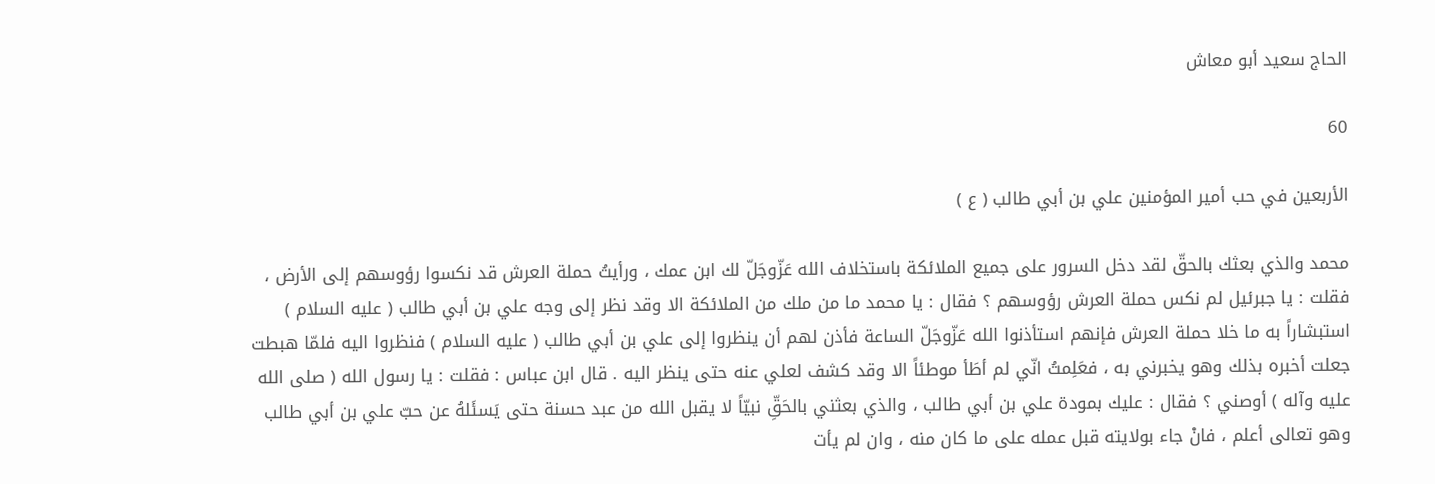الحاج سعيد أبو معاش

60

الأربعين في حب أمير المؤمنين علي بن أبي طالب ( ع )

محمد والذي بعثك بالحقّ لقد دخل السرور على جميع الملائكة باستخلاف الله عَزّوجَلّ لك ابن عمك ، ورأيتُ حملة العرش قد نكسوا رؤوسهم إلى الأرض ، فقلت : يا جبرئيل لم نكس حملة العرش رؤوسهم ؟ فقال : يا محمد ما من ملك من الملائكة الا وقد نظر إلى وجه علي بن أبي طالب ( عليه السلام ) استبشاراً به ما خلا حملة العرش فإنهم استأذنوا الله عَزّوجَلّ الساعة فأذن لهم أن ينظروا إلى علي بن أبي طالب ( عليه السلام ) فنظروا اليه فلمّا هبطت جعلت أخبره بذلك وهو يخبرني به ، فعَلِمتُ انّي لم أطَأ موطئاً الا وقد كشف لعلي عنه حتى ينظر اليه . قال ابن عباس : فقلت : يا رسول الله ( صلى الله عليه وآله ) أوصني ؟ فقال : عليك بمودة علي بن أبي طالب ، والذي بعثني بالحَقِّ نبيّاً لا يقبل الله من عبد حسنة حتى يَسئَلهُ عن حبّ علي بن أبي طالب وهو تعالى أعلم ، فانْ جاء بولايته قبل عمله على ما كان منه ، وان لم يأت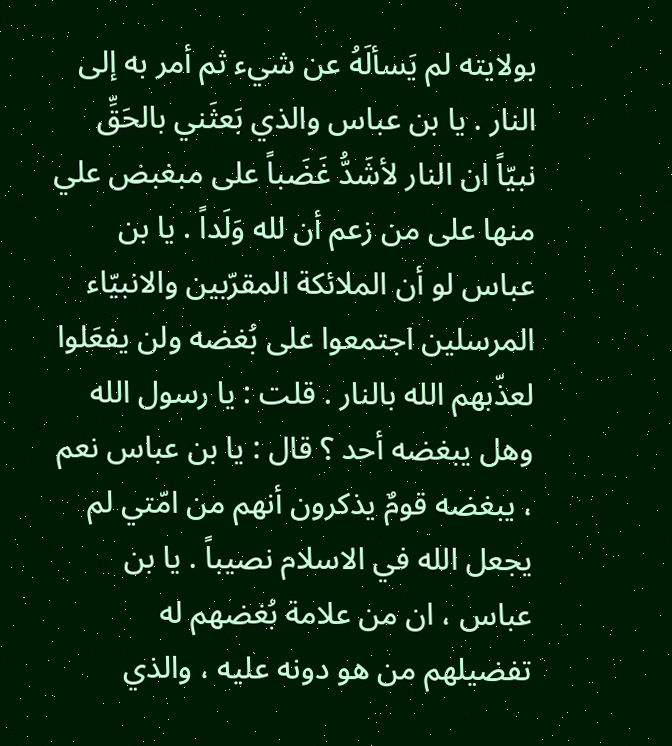بولايته لم يَسألَهُ عن شيء ثم أمر به إلى النار . يا بن عباس والذي بَعثَني بالحَقِّ نبيّاً ان النار لأشَدُّ غَضَباً على مبغبض علي منها على من زعم أن لله وَلَداً . يا بن عباس لو أن الملائكة المقرّبين والانبيّاء المرسلين اجتمعوا على بُغضه ولن يفعَلوا لعذّبهم الله بالنار . قلت : يا رسول الله وهل يبغضه أحد ؟ قال : يا بن عباس نعم ، يبغضه قومٌ يذكرون أنهم من امّتي لم يجعل الله في الاسلام نصيباً . يا بن عباس ، ان من علامة بُغضهم له تفضيلهم من هو دونه عليه ، والذي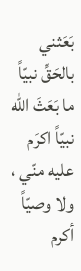بَعَثني بالحَقِّ نبيّاً ما بَعَثَ الله نبيّاً اكرَم عليه منّي ، ولا وصيّاً أكرم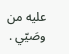عليه من وصَيّي .